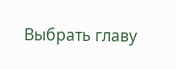Выбрать главу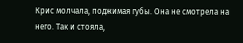Крис молчала, поджимая губы. Она не смотрела на него. Так и стояла,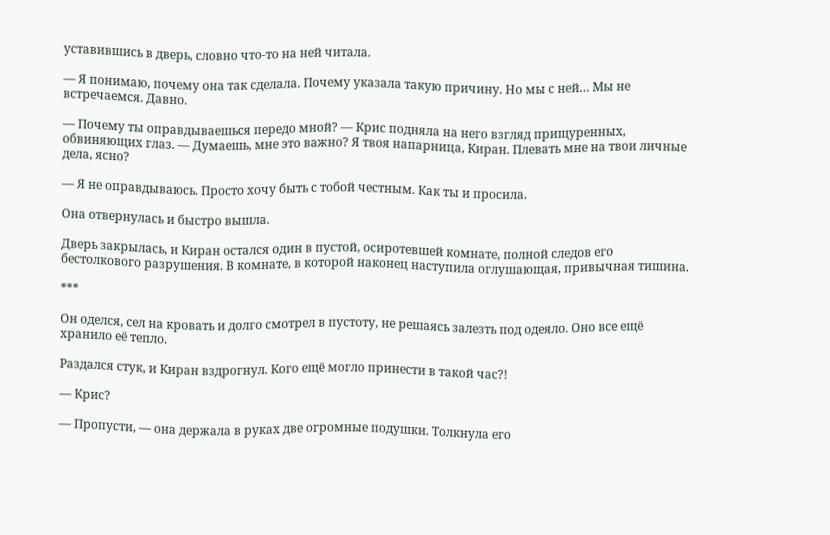уставившись в дверь, словно что-то на ней читала.

— Я понимаю, почему она так сделала. Почему указала такую причину. Но мы с ней… Мы не встречаемся. Давно.

— Почему ты оправдываешься передо мной? — Крис подняла на него взгляд прищуренных, обвиняющих глаз. — Думаешь, мне это важно? Я твоя напарница, Киран. Плевать мне на твои личные дела, ясно?

— Я не оправдываюсь. Просто хочу быть с тобой честным. Как ты и просила.

Она отвернулась и быстро вышла.

Дверь закрылась, и Киран остался один в пустой, осиротевшей комнате, полной следов его бестолкового разрушения. В комнате, в которой наконец наступила оглушающая, привычная тишина.

***

Он оделся, сел на кровать и долго смотрел в пустоту, не решаясь залезть под одеяло. Оно все ещё хранило её тепло.

Раздался стук, и Киран вздрогнул. Кого ещё могло принести в такой час?!

— Крис?

— Пропусти, — она держала в руках две огромные подушки. Толкнула его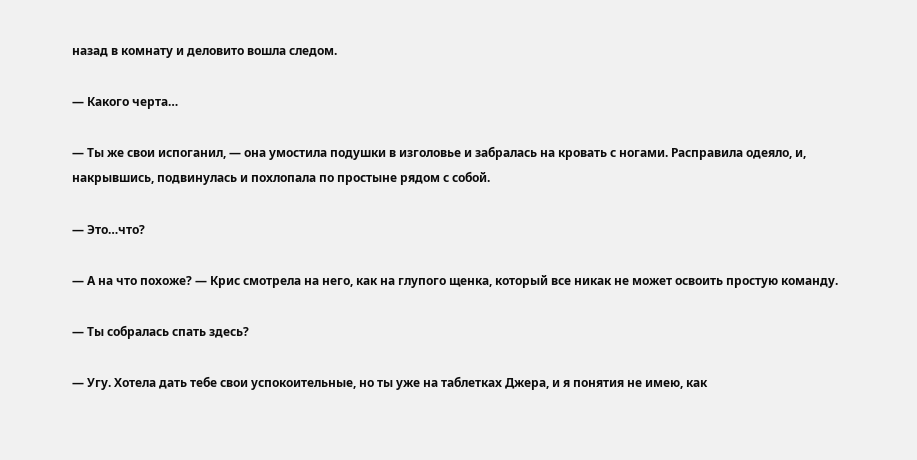назад в комнату и деловито вошла следом.

— Какого черта…

— Ты же свои испоганил, — она умостила подушки в изголовье и забралась на кровать с ногами. Расправила одеяло, и, накрывшись, подвинулась и похлопала по простыне рядом с собой.

— Это…что?

— А на что похоже? — Крис смотрела на него, как на глупого щенка, который все никак не может освоить простую команду.

— Ты собралась спать здесь?

— Угу. Хотела дать тебе свои успокоительные, но ты уже на таблетках Джера, и я понятия не имею, как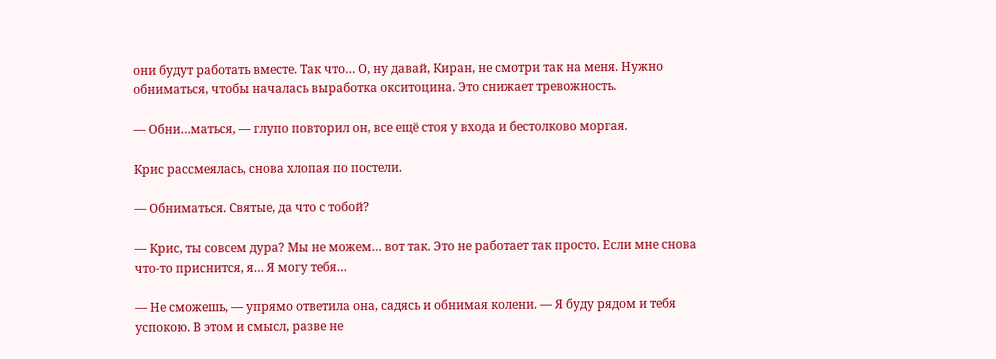они будут работать вместе. Так что… О, ну давай, Киран, не смотри так на меня. Нужно обниматься, чтобы началась выработка окситоцина. Это снижает тревожность.

— Обни…маться, — глупо повторил он, все ещё стоя у входа и бестолково моргая.

Крис рассмеялась, снова хлопая по постели.

— Обниматься. Святые, да что с тобой?

— Крис, ты совсем дура? Мы не можем… вот так. Это не работает так просто. Если мне снова что-то приснится, я… Я могу тебя…

— Не сможешь, — упрямо ответила она, садясь и обнимая колени. — Я буду рядом и тебя успокою. В этом и смысл, разве не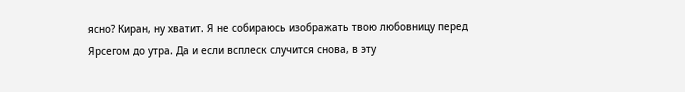ясно? Киран, ну хватит. Я не собираюсь изображать твою любовницу перед Ярсегом до утра. Да и если всплеск случится снова, в эту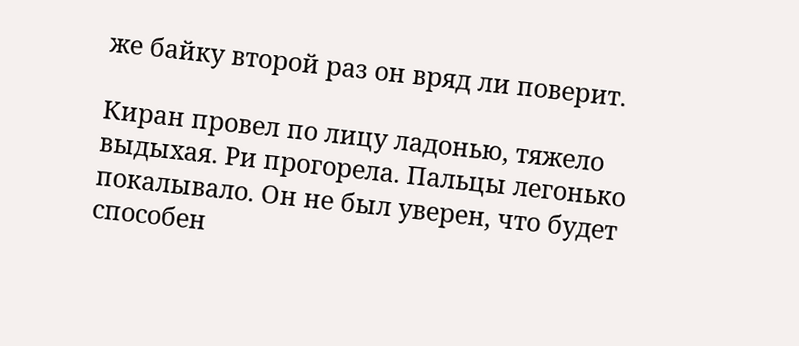же байку второй раз он вряд ли поверит.

Киран провел по лицу ладонью, тяжело выдыхая. Ри прогорела. Пальцы легонько покалывало. Он не был уверен, что будет способен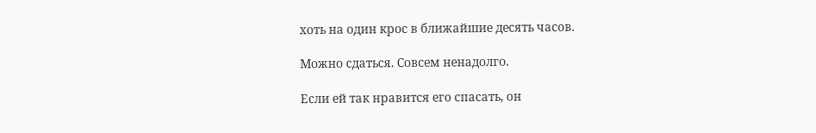хоть на один крос в ближайшие десять часов.

Можно сдаться. Совсем ненадолго.

Если ей так нравится его спасать, он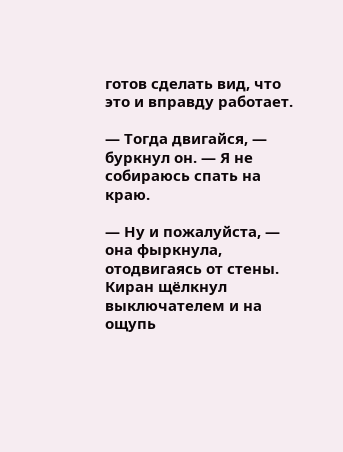готов сделать вид, что это и вправду работает.

— Тогда двигайся, — буркнул он. — Я не собираюсь спать на краю.

— Ну и пожалуйста, — она фыркнула, отодвигаясь от стены. Киран щёлкнул выключателем и на ощупь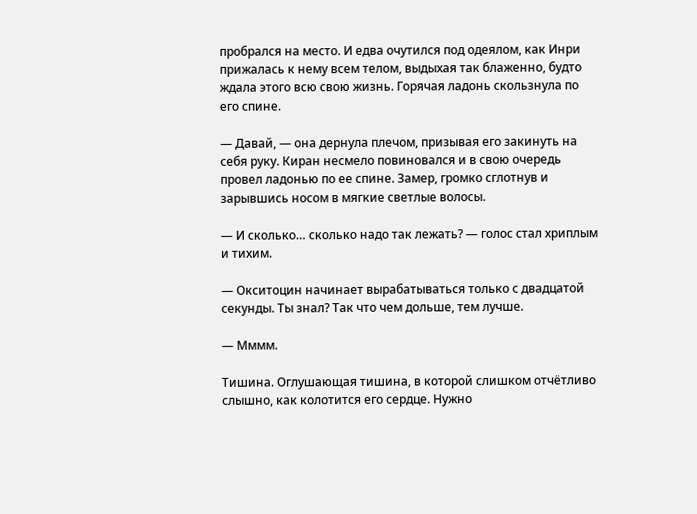пробрался на место. И едва очутился под одеялом, как Инри прижалась к нему всем телом, выдыхая так блаженно, будто ждала этого всю свою жизнь. Горячая ладонь скользнула по его спине.

— Давай, — она дернула плечом, призывая его закинуть на себя руку. Киран несмело повиновался и в свою очередь провел ладонью по ее спине. Замер, громко сглотнув и зарывшись носом в мягкие светлые волосы.

— И сколько… сколько надо так лежать? — голос стал хриплым и тихим.

— Окситоцин начинает вырабатываться только с двадцатой секунды. Ты знал? Так что чем дольше, тем лучше.

— Мммм.

Тишина. Оглушающая тишина, в которой слишком отчётливо слышно, как колотится его сердце. Нужно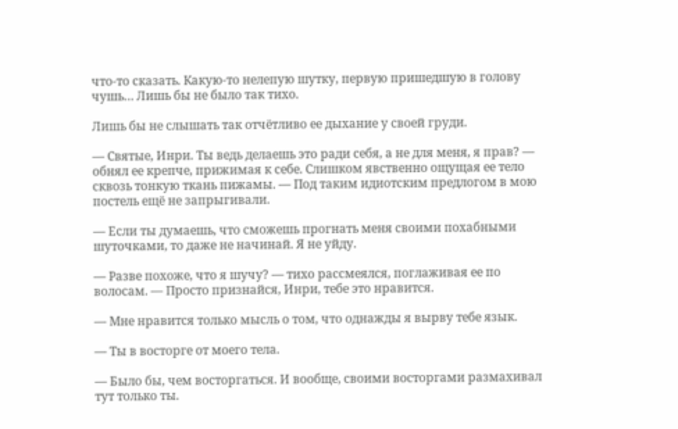что-то сказать. Какую-то нелепую шутку, первую пришедшую в голову чушь… Лишь бы не было так тихо.

Лишь бы не слышать так отчётливо ее дыхание у своей груди.

— Святые, Инри. Ты ведь делаешь это ради себя, а не для меня, я прав? — обнял ее крепче, прижимая к себе. Слишком явственно ощущая ее тело сквозь тонкую ткань пижамы. — Под таким идиотским предлогом в мою постель ещё не запрыгивали.

— Если ты думаешь, что сможешь прогнать меня своими похабными шуточками, то даже не начинай. Я не уйду.

— Разве похоже, что я шучу? — тихо рассмеялся, поглаживая ее по волосам. — Просто признайся, Инри, тебе это нравится.

— Мне нравится только мысль о том, что однажды я вырву тебе язык.

— Ты в восторге от моего тела.

— Было бы, чем восторгаться. И вообще, своими восторгами размахивал тут только ты.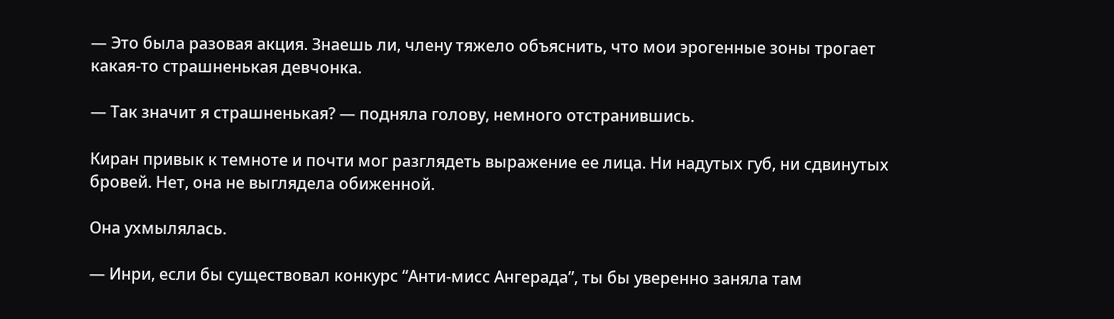— Это была разовая акция. Знаешь ли, члену тяжело объяснить, что мои эрогенные зоны трогает какая-то страшненькая девчонка.

— Так значит я страшненькая? — подняла голову, немного отстранившись.

Киран привык к темноте и почти мог разглядеть выражение ее лица. Ни надутых губ, ни сдвинутых бровей. Нет, она не выглядела обиженной.

Она ухмылялась.

— Инри, если бы существовал конкурс “Анти-мисс Ангерада”, ты бы уверенно заняла там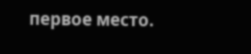первое место.